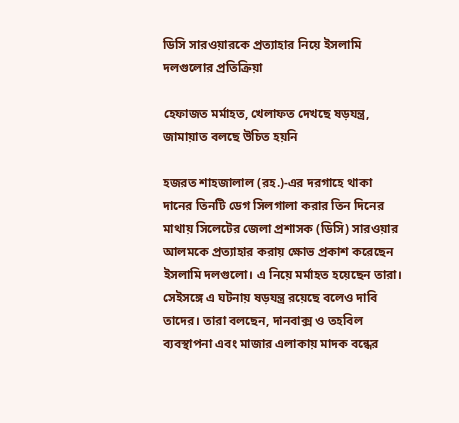ডিসি সারওয়ারকে প্রত্যাহার নিয়ে ইসলামি দলগুলোর প্রতিক্রিয়া

হেফাজত মর্মাহত, খেলাফত দেখছে ষড়যন্ত্র, জামায়াত বলছে উচিত হয়নি

হজরত শাহজালাল (রহ.)-এর দরগাহে থাকা দানের তিনটি ডেগ সিলগালা করার তিন দিনের মাথায় সিলেটের জেলা প্রশাসক (ডিসি) সারওয়ার আলমকে প্রত্যাহার করায় ক্ষোভ প্রকাশ করেছেন ইসলামি দলগুলো। এ নিয়ে মর্মাহত হয়েছেন তারা। সেইসঙ্গে এ ঘটনায় ষড়যন্ত্র রয়েছে বলেও দাবি তাদের। তারা বলছেন, দানবাক্স ও তহবিল ব্যবস্থাপনা এবং মাজার এলাকায় মাদক বন্ধের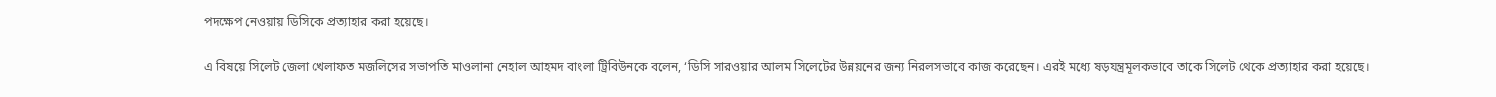পদক্ষেপ নেওয়ায় ডিসিকে প্রত্যাহার করা হয়েছে।

এ বিষয়ে সিলেট জেলা খেলাফত মজলিসের সভাপতি মাওলানা নেহাল আহমদ বাংলা ট্রিবিউনকে বলেন, ‘ডিসি সারওয়ার আলম সিলেটের উন্নয়নের জন্য নিরলসভাবে কাজ করেছেন। এরই মধ্যে ষড়যন্ত্রমূলকভাবে তাকে সিলেট থেকে প্রত্যাহার করা হয়েছে।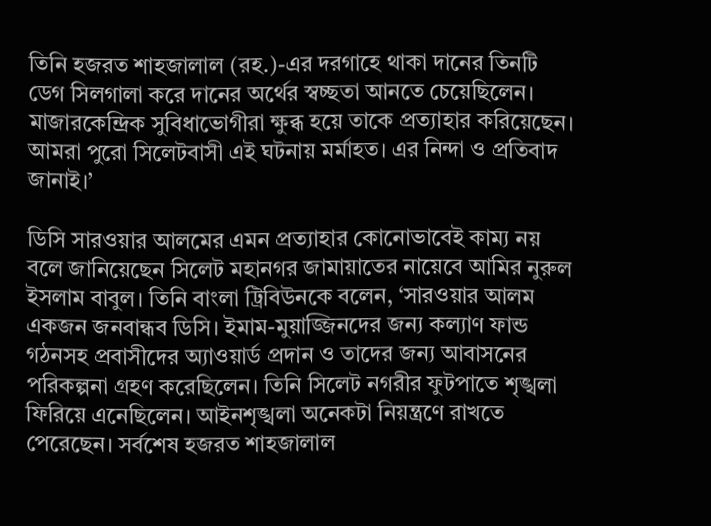তিনি হজরত শাহজালাল (রহ.)-এর দরগাহে থাকা দানের তিনটি ডেগ সিলগালা করে দানের অর্থের স্বচ্ছতা আনতে চেয়েছিলেন। মাজারকেন্দ্রিক সুবিধাভোগীরা ক্ষুব্ধ হয়ে তাকে প্রত্যাহার করিয়েছেন। আমরা পুরো সিলেটবাসী এই ঘটনায় মর্মাহত। এর নিন্দা ও প্রতিবাদ জানাই।’

ডিসি সারওয়ার আলমের এমন প্রত্যাহার কোনোভাবেই কাম্য নয় বলে জানিয়েছেন সিলেট মহানগর জামায়াতের নায়েবে আমির নুরুল ইসলাম বাবুল। তিনি বাংলা ট্রিবিউনকে বলেন, ‘সারওয়ার আলম একজন জনবান্ধব ডিসি। ইমাম-মুয়াজ্জিনদের জন্য কল্যাণ ফান্ড গঠনসহ প্রবাসীদের অ্যাওয়ার্ড প্রদান ও তাদের জন্য আবাসনের পরিকল্পনা গ্রহণ করেছিলেন। তিনি সিলেট নগরীর ফুটপাতে শৃঙ্খলা ফিরিয়ে এনেছিলেন। আইনশৃঙ্খলা অনেকটা নিয়ন্ত্রণে রাখতে পেরেছেন। সর্বশেষ হজরত শাহজালাল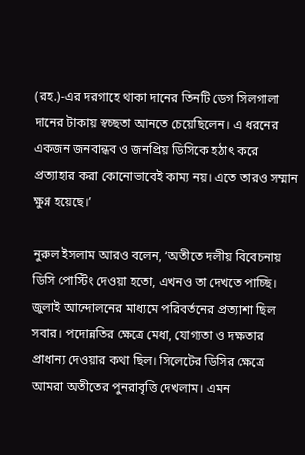(রহ.)-এর দরগাহে থাকা দানের তিনটি ডেগ সিলগালা দানের টাকায় স্বচ্ছতা আনতে চেয়েছিলেন। এ ধরনের একজন জনবান্ধব ও জনপ্রিয় ডিসিকে হঠাৎ করে প্রত্যাহার করা কোনোভাবেই কাম্য নয়। এতে তারও সম্মান ক্ষুণ্ন হয়েছে।’

নুরুল ইসলাম আরও বলেন, ‘অতীতে দলীয় বিবেচনায় ডিসি পোস্টিং দেওয়া হতো, এখনও তা দেখতে পাচ্ছি। জুলাই আন্দোলনের মাধ্যমে পরিবর্তনের প্রত্যাশা ছিল সবার। পদোন্নতির ক্ষেত্রে মেধা, যোগ্যতা ও দক্ষতার প্রাধান্য দেওয়ার কথা ছিল। সিলেটের ডিসির ক্ষেত্রে আমরা অতীতের পুনরাবৃত্তি দেখলাম। এমন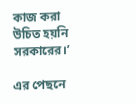কাজ করা উচিত হয়নি সরকারের।’

এর পেছনে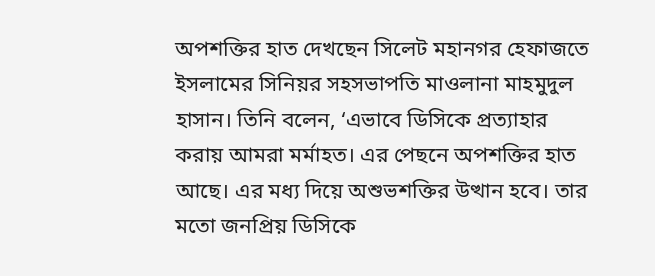অপশক্তির হাত দেখছেন সিলেট মহানগর হেফাজতে ইসলামের সিনিয়র সহসভাপতি মাওলানা মাহমুদুল হাসান। তিনি বলেন, ‘এভাবে ডিসিকে প্রত্যাহার করায় আমরা মর্মাহত। এর পেছনে অপশক্তির হাত আছে। এর মধ্য দিয়ে অশুভশক্তির উত্থান হবে। তার মতো জনপ্রিয় ডিসিকে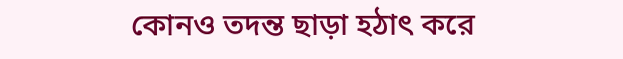কোনও তদন্ত ছাড়া হঠাৎ করে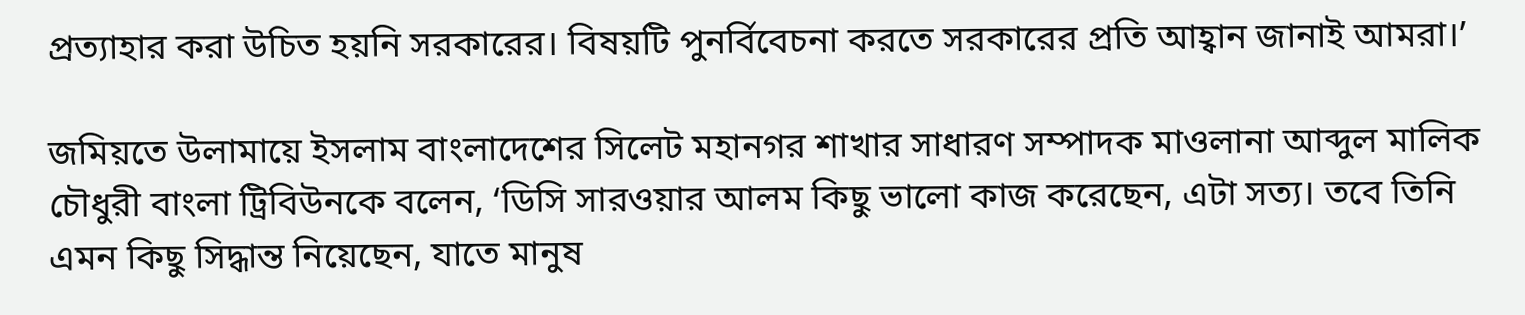প্রত্যাহার করা উচিত হয়নি সরকারের। বিষয়টি পুনর্বিবেচনা করতে সরকারের প্রতি আহ্বান জানাই আমরা।’

জমিয়তে উলামায়ে ইসলাম বাংলাদেশের সিলেট মহানগর শাখার সাধারণ সম্পাদক মাওলানা আব্দুল মালিক চৌধুরী বাংলা ট্রিবিউনকে বলেন, ‘ডিসি সারওয়ার আলম কিছু ভালো কাজ করেছেন, এটা সত্য। তবে তিনি এমন কিছু সিদ্ধান্ত নিয়েছেন, যাতে মানুষ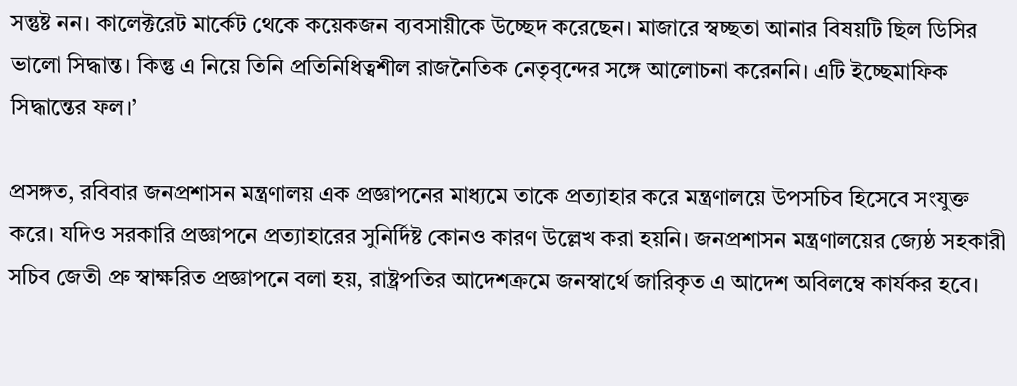সন্তুষ্ট নন। কালেক্টরেট মার্কেট থেকে কয়েকজন ব্যবসায়ীকে উচ্ছেদ করেছেন। মাজারে স্বচ্ছতা আনার বিষয়টি ছিল ডিসির ভালো সিদ্ধান্ত। কিন্তু এ নিয়ে তিনি প্রতিনিধিত্বশীল রাজনৈতিক নেতৃবৃন্দের সঙ্গে আলোচনা করেননি। এটি ইচ্ছেমাফিক সিদ্ধান্তের ফল।’

প্রসঙ্গত, রবিবার জনপ্রশাসন মন্ত্রণালয় এক প্রজ্ঞাপনের মাধ্যমে তাকে প্রত্যাহার করে মন্ত্রণালয়ে উপসচিব হিসেবে সংযুক্ত করে। যদিও সরকারি প্রজ্ঞাপনে প্রত্যাহারের সুনির্দিষ্ট কোনও কারণ উল্লেখ করা হয়নি। জনপ্রশাসন মন্ত্রণালয়ের জ্যেষ্ঠ সহকারী সচিব জেতী প্রু স্বাক্ষরিত প্রজ্ঞাপনে বলা হয়, রাষ্ট্রপতির আদেশক্রমে জনস্বার্থে জারিকৃত এ আদেশ অবিলম্বে কার্যকর হবে।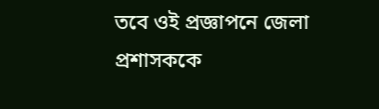তবে ওই প্রজ্ঞাপনে জেলা প্রশাসককে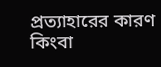প্রত্যাহারের কারণ কিংবা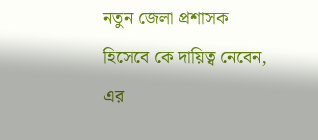নতুন জেলা প্রশাসক হিসেবে কে দায়িত্ব নেবেন, এর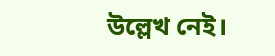উল্লেখ নেই।